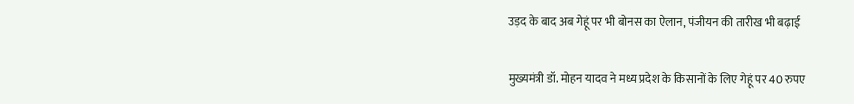उड़द के बाद अब गेहूं पर भी बोनस का ऐलान, पंजीयन की तारीख भी बढ़ाई

मुख्यमंत्री डॉ. मोहन यादव ने मध्य प्रदेश के किसानों के लिए गेहूं पर 40 रुपए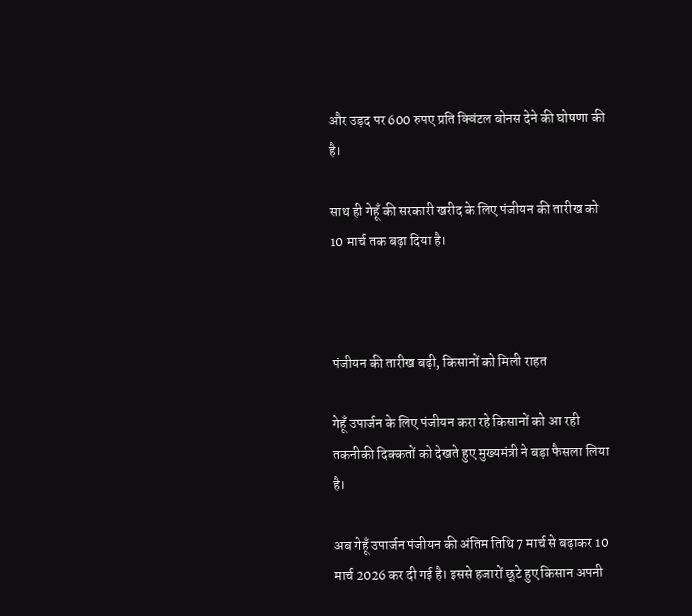और उड़द पर 600 रुपए प्रति क्विंटल बोनस देने की घोषणा की है।

साथ ही गेहूँ की सरकारी खरीद के लिए पंजीयन की तारीख को 10 मार्च तक बढ़ा दिया है।



पंजीयन की तारीख बढ़ी, किसानों को मिली राहत

गेहूँ उपार्जन के लिए पंजीयन करा रहे किसानों को आ रही तकनीकी दिक्कतों को देखते हुए मुख्यमंत्री ने बड़ा फैसला लिया है।

अब गेहूँ उपार्जन पंजीयन की अंतिम तिथि 7 मार्च से बढ़ाकर 10 मार्च 2026 कर दी गई है। इससे हजारों छूटे हुए किसान अपनी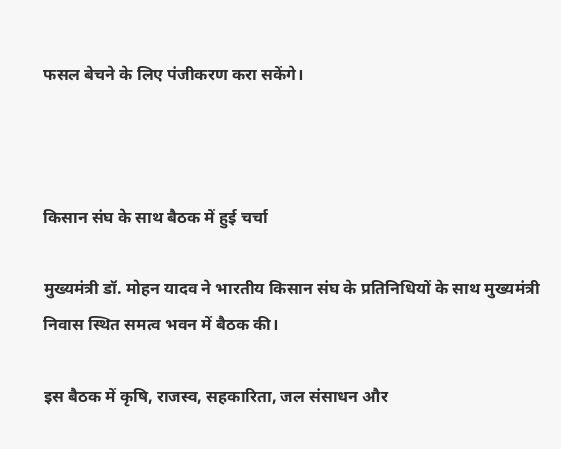फसल बेचने के लिए पंजीकरण करा सकेंगे।



किसान संघ के साथ बैठक में हुई चर्चा

मुख्यमंत्री डॉ. मोहन यादव ने भारतीय किसान संघ के प्रतिनिधियों के साथ मुख्यमंत्री निवास स्थित समत्व भवन में बैठक की।

इस बैठक में कृषि, राजस्व, सहकारिता, जल संसाधन और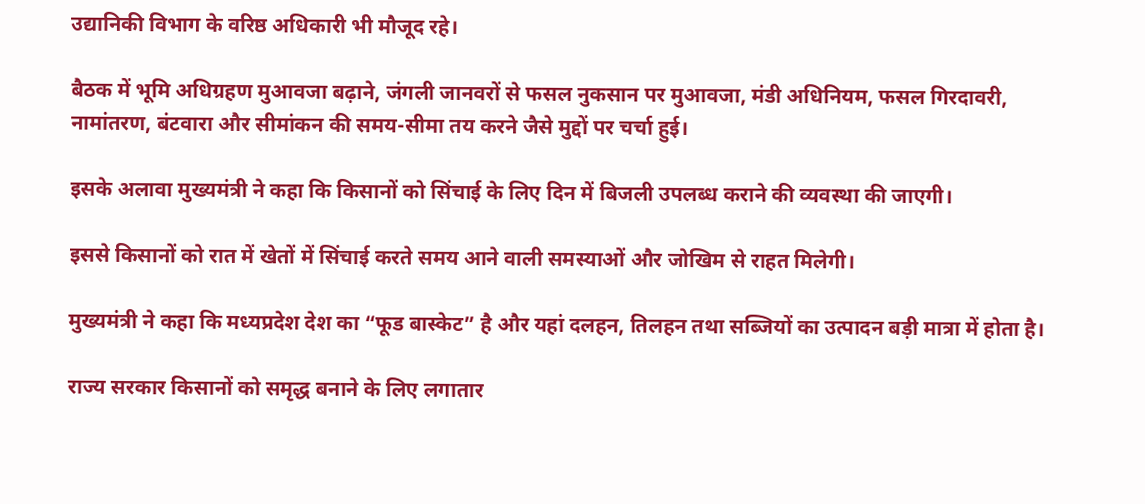उद्यानिकी विभाग के वरिष्ठ अधिकारी भी मौजूद रहे।

बैठक में भूमि अधिग्रहण मुआवजा बढ़ाने, जंगली जानवरों से फसल नुकसान पर मुआवजा, मंडी अधिनियम, फसल गिरदावरी, नामांतरण, बंटवारा और सीमांकन की समय-सीमा तय करने जैसे मुद्दों पर चर्चा हुई।

इसके अलावा मुख्यमंत्री ने कहा कि किसानों को सिंचाई के लिए दिन में बिजली उपलब्ध कराने की व्यवस्था की जाएगी।

इससे किसानों को रात में खेतों में सिंचाई करते समय आने वाली समस्याओं और जोखिम से राहत मिलेगी।

मुख्यमंत्री ने कहा कि मध्यप्रदेश देश का “फूड बास्केट” है और यहां दलहन, तिलहन तथा सब्जियों का उत्पादन बड़ी मात्रा में होता है।

राज्य सरकार किसानों को समृद्ध बनाने के लिए लगातार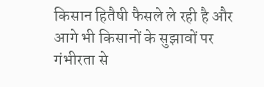किसान हितैषी फैसले ले रही है और आगे भी किसानों के सुझावों पर गंभीरता से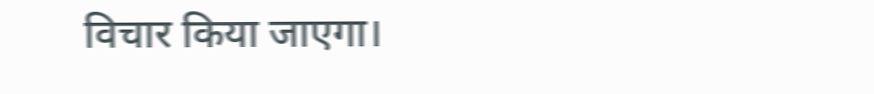विचार किया जाएगा।